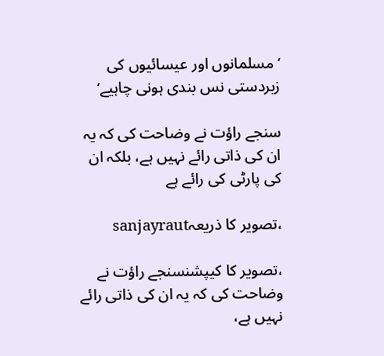’مسلمانوں اور عیسائیوں کی زبردستی نس بندی ہونی چاہیے‘

سنجے راؤت نے وضاحت کی کہ یہ ان کی ذاتی رائے نہیں ہے، بلکہ ان کی پارٹی کی رائے ہے

،تصویر کا ذریعہsanjayraut

،تصویر کا کیپشنسنجے راؤت نے وضاحت کی کہ یہ ان کی ذاتی رائے نہیں ہے،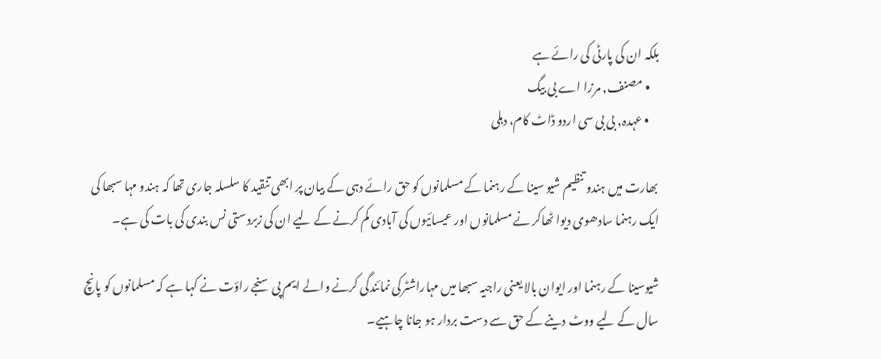بلکہ ان کی پارٹی کی رائے ہے
    • مصنف, مرزا اے بی بیگ
    • عہدہ, بی بی سی اردو ڈاٹ کام، دہلی

بھارت میں ہندو تنظیم شیو سینا کے رہنما کے مسلمانوں کو حق رائے دہی کے بیان پر ابھی تنقید کا سلسلہ جاری تھا کہ ہندو مہا سبھا کی ایک رہنما سادھوی دیوا ٹھاکر نے مسلمانوں اور عیسائیوں کی آبادی کم کرنے کے لیے ان کی زبردستی نس بندی کی بات کی ہے۔

شیوسینا کے رہنما اور ایوان بالا یعنی راجیہ سبھا میں مہاراشٹرکی نمائندگی کرنے والے ایم پی سنجے راؤت نے کہا ہے کہ مسلمانوں کو پانچ سال کے لیے ووٹ دینے کے حق سے دست بردار ہو جانا چاہیے۔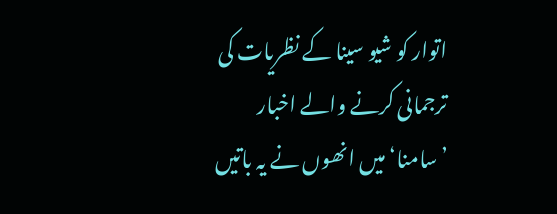اتوار کو شیو سینا کے نظریات کی ترجمانی کرنے والے اخبار ’سامنا‘ میں انھوں نے یہ باتیں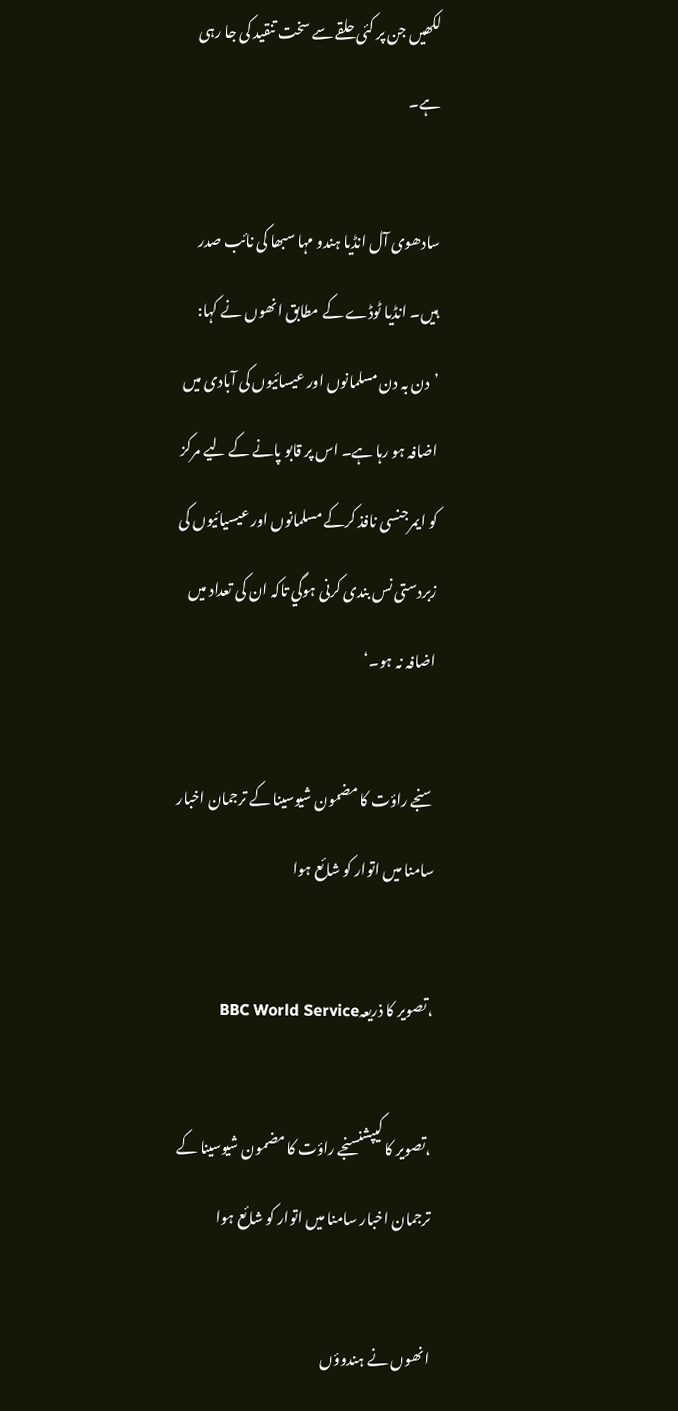لکھیں جن پر کئی حلقے سے سخت تنقید کی جا رہی ہے۔

سادھوی آل انڈیا ہندو مہا سبھا کی نائب صدر ہیں۔ انڈیا ٹوڈے کے مطابق انھوں نے کہا: ’دن بہ دن مسلمانوں اور عیسائیوں کی آبادی میں اضافہ ہو رہا ہے۔ اس پر قابو پانے کے لیے مرکز کو ایمرجنسی نافذ کرکے مسلمانوں اور عیسیائیوں کی زبردستی نس بندی کرنی ہوگي تاکہ ان کی تعداد میں اضافہ نہ ہو۔‘

سنجے راؤت کا مضمون شیوسینا کے ترجمان اخبار سامنا میں اتوار کو شائع ہوا

،تصویر کا ذریعہBBC World Service

،تصویر کا کیپشنسنجے راؤت کا مضمون شیوسینا کے ترجمان اخبار سامنا میں اتوار کو شائع ہوا

انھوں نے ہندوؤں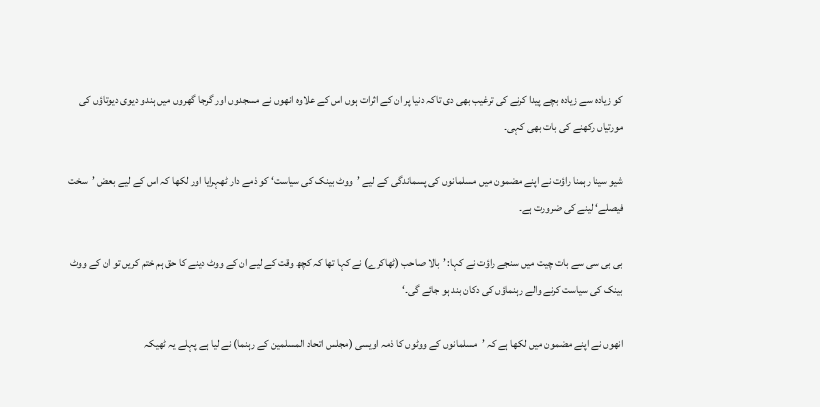کو زیادہ سے زیادہ بچے پیدا کرنے کی ترغیب بھی دی تاکہ دنیا پر ان کے اثرات ہوں اس کے علاوہ انھوں نے مسجدوں اور گرجا گھروں میں ہندو دیوی دیوتاؤں کی مورتیاں رکھنے کی بات بھی کہی۔

شیو سینا رہمنا راؤت نے اپنے مضمون میں مسلمانوں کی پسماندگی کے لیے ’ووٹ بینک کی سیاست‘ کو ذمے دار ٹھہرایا اور لکھا کہ اس کے لیے بعض ’سخت فیصلے‘ لینے کی ضرورت ہے۔

بی بی سی سے بات چیت میں سنجے راؤت نے کہا: ’بالا صاحب (ٹھاکرے) نے کہا تھا کہ کچھ وقت کے لیے ان کے ووٹ دینے کا حق ہم ختم کریں تو ان کے ووٹ بینک کی سیاست کرنے والے رہنماؤں کی دکان بند ہو جائے گی۔‘

انھوں نے اپنے مضمون میں لکھا ہے کہ ’مسلمانوں کے ووٹوں کا ذمہ اویسی (مجلس اتحاد المسلمین کے رہنما) نے لیا ہے پہلے یہ ٹھیکہ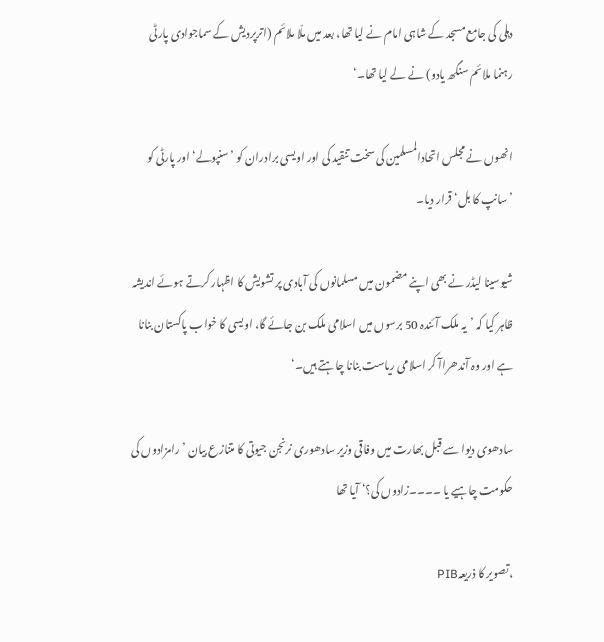دہلی کی جامع مسجد کے شاہی امام نے لیا تھا، بعد میں ملّا ملائم (اترپردیش کے سماجوادی پارٹی رہنما ملائم سنگھ یادو) نے لے لیا تھا۔‘

انھوں نے مجلس اتحادالمسلمین کی سخت تنقید کی اور اویسی برادران کو ’سنپولے‘ اور پارٹی کو ’سانپ کا بل‘ قرار دیا۔

شیوسینا لیڈر نے بھی اپنے مضمون میں مسلمانوں کی آبادی پر تشویش کا اظہار کرتے ہوئے اندیشہ ظاہر کیا کہ ’یہ ملک آئندہ 50 برسوں میں اسلامی ملک بن جائے گا، اویسی کا خواب پاکستان بنانا ہے اور وہ آندھراآ کر اسلامی ریاست بنانا چاہتے ہیں۔‘

سادھوی دیوا سے قبل بھارت میں وفاقی وزیر سادھوری نرنجن جیوتی کا متنازع بیان ’رامزادوں کی حکومت چاہیے یا ۔۔۔۔زادوں کی؟‘ آیا تھا

،تصویر کا ذریعہPIB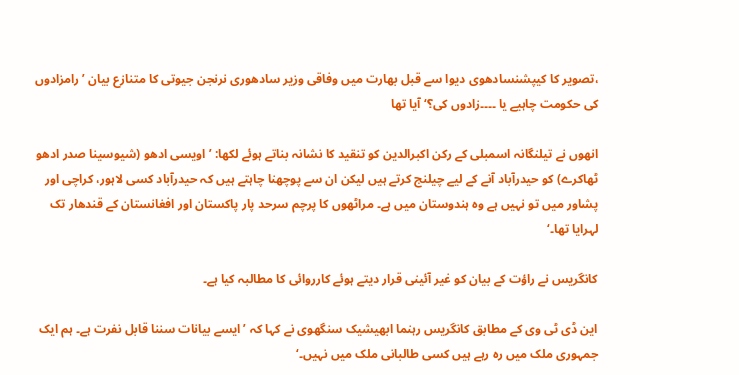،تصویر کا کیپشنسادھوی دیوا سے قبل بھارت میں وفاقی وزیر سادھوری نرنجن جیوتی کا متنازع بیان ’رامزادوں کی حکومت چاہیے یا ۔۔۔۔زادوں کی؟‘ آیا تھا

انھوں نے تیلنگانہ اسمبلی کے رکن اکبرالدین کو تنقید کا نشانہ بناتے ہوئے لکھا: ’اویسی ادھو (شیوسینا صدر ادھو ٹھاکرے) کو حیدرآباد آنے کے لیے چیلنج کرتے ہیں لیکن ان سے پوچھنا چاہتے ہیں کہ حیدرآباد کسی لاہور، کراچی اور پشاور میں تو نہیں ہے وہ ہندوستان میں ہے۔ مراٹھوں کا پرچم سرحد پار پاکستان اور افغانستان کے قندھار تک لہرایا تھا۔‘

کانگریس نے راؤت کے بیان کو غیر آئینی قرار دیتے ہوئے کارروائی کا مطالبہ کیا ہے۔

این ڈی ٹی وی کے مطابق کانگریس رہنما ابھیشیک سنگھوی نے کہا کہ ’ایسے بیانات سننا قابل نفرت ہے۔ ہم ایک جمہوری ملک میں رہ رہے ہیں کسی طالبانی ملک میں نہیں۔‘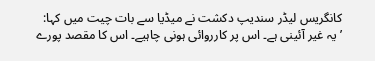کانگریس لیڈر سندیپ دکشت نے میڈیا سے بات چیت میں کہا: ’یہ غیر آئینی ہے۔ اس پر کارروائی ہونی چاہیے۔ اس کا مقصد پورے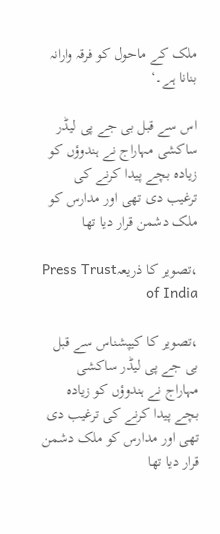ملک کے ماحول کو فرقہ وارانہ بنانا ہے۔‘

اس سے قبل بی جے پی لیڈر ساکشی مہاراج نے ہندوؤں کو زیادہ بچے پیدا کرنے کی ترغیب دی تھی اور مدارس کو ملک دشمن قرار دیا تھا

،تصویر کا ذریعہPress Trust of India

،تصویر کا کیپشناس سے قبل بی جے پی لیڈر ساکشی مہاراج نے ہندوؤں کو زیادہ بچے پیدا کرنے کی ترغیب دی تھی اور مدارس کو ملک دشمن قرار دیا تھا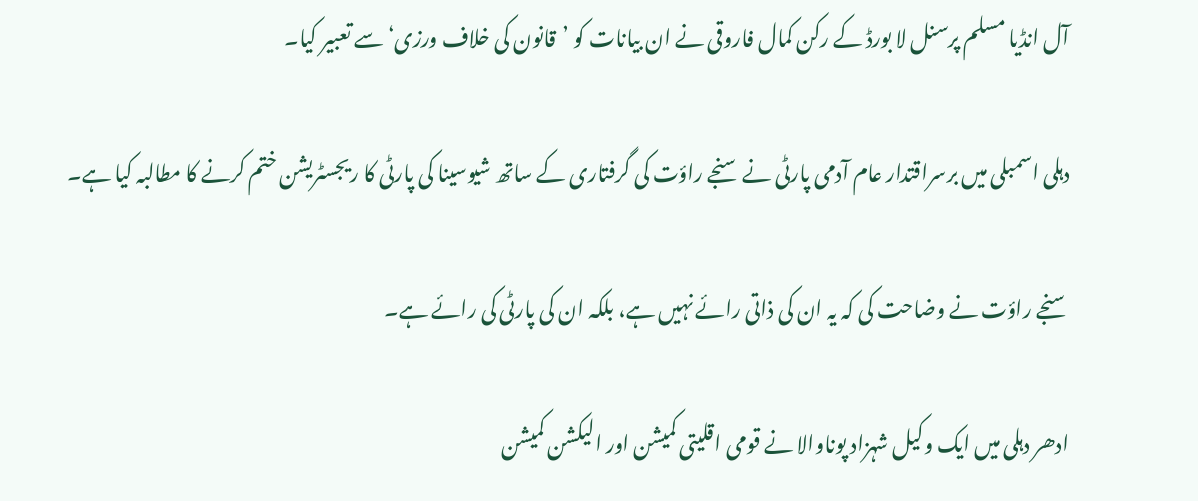آل انڈیا مسلم پرسنل لا بورڈ کے رکن کمال فاروقی نے ان بیانات کو ’قانون کی خلاف ورزی‘ سے تعبیر کیا۔

دہلی اسمبلی میں برسراقتدار عام آدمی پارٹی نے سنجے راؤت کی گرفتاری کے ساتھ شیوسینا کی پارٹی کا ریجسٹریشن ختم کرنے کا مطالبہ کیا ہے۔

سنجے راؤت نے وضاحت کی کہ یہ ان کی ذاتی رائے نہیں ہے، بلکہ ان کی پارٹی کی رائے ہے۔

ادھر دہلی میں ایک وکیل شہزاد پوناوالا نے قومی اقلیتی کمیشن اور الیکشن کمیشن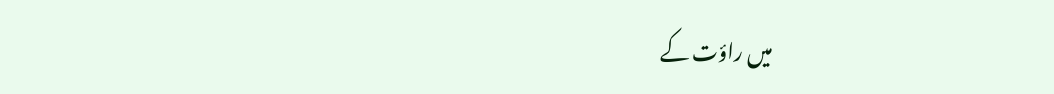میں راؤت کے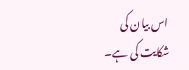اس بیان کی شکایت کی ہے۔